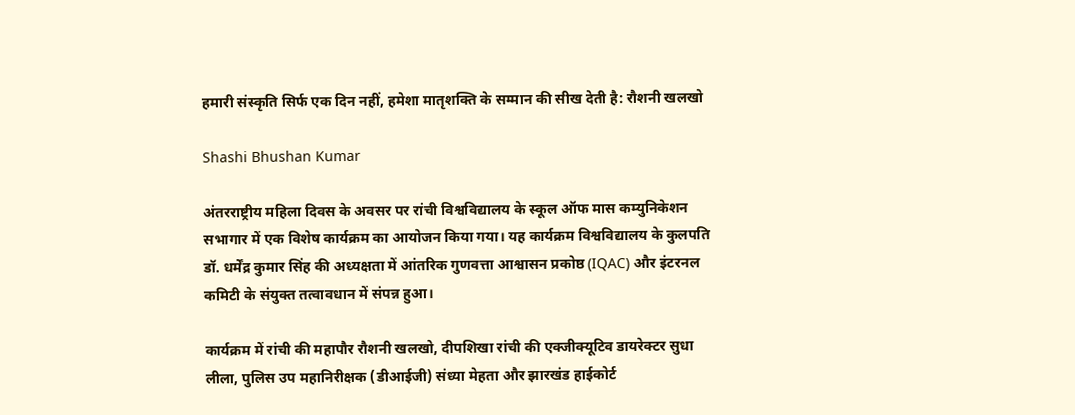हमारी संस्कृति सिर्फ एक दिन नहीं, हमेशा मातृशक्ति के सम्मान की सीख देती है: रौशनी खलखो

Shashi Bhushan Kumar

अंतरराष्ट्रीय महिला दिवस के अवसर पर रांची विश्वविद्यालय के स्कूल ऑफ मास कम्युनिकेशन सभागार में एक विशेष कार्यक्रम का आयोजन किया गया। यह कार्यक्रम विश्वविद्यालय के कुलपति डॉ. धर्मेंद्र कुमार सिंह की अध्यक्षता में आंतरिक गुणवत्ता आश्वासन प्रकोष्ठ (IQAC) और इंटरनल कमिटी के संयुक्त तत्वावधान में संपन्न हुआ।

कार्यक्रम में रांची की महापौर रौशनी खलखो, दीपशिखा रांची की एक्जीक्यूटिव डायरेक्टर सुधा लीला, पुलिस उप महानिरीक्षक (डीआईजी) संध्या मेहता और झारखंड हाईकोर्ट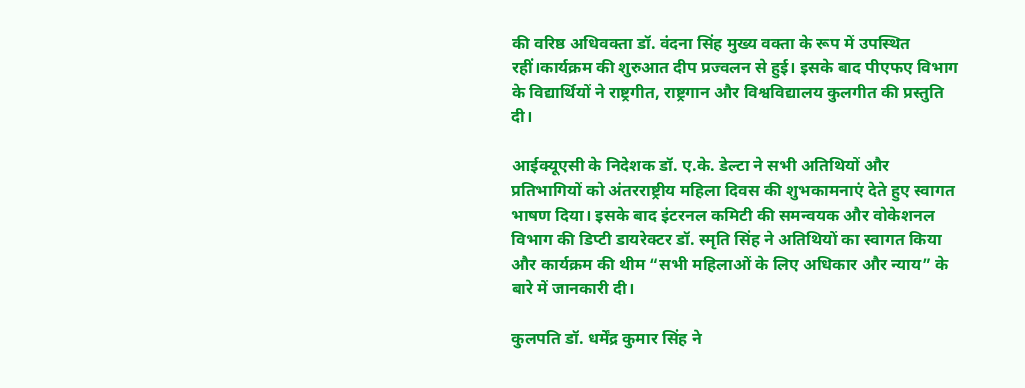की वरिष्ठ अधिवक्ता डॉ. वंदना सिंह मुख्य वक्ता के रूप में उपस्थित रहीं।कार्यक्रम की शुरुआत दीप प्रज्वलन से हुई। इसके बाद पीएफए विभाग के विद्यार्थियों ने राष्ट्रगीत, राष्ट्रगान और विश्वविद्यालय कुलगीत की प्रस्तुति दी।

आईक्यूएसी के निदेशक डॉ. ए.के. डेल्टा ने सभी अतिथियों और प्रतिभागियों को अंतरराष्ट्रीय महिला दिवस की शुभकामनाएं देते हुए स्वागत भाषण दिया। इसके बाद इंटरनल कमिटी की समन्वयक और वोकेशनल विभाग की डिप्टी डायरेक्टर डॉ. स्मृति सिंह ने अतिथियों का स्वागत किया और कार्यक्रम की थीम “सभी महिलाओं के लिए अधिकार और न्याय” के बारे में जानकारी दी।

कुलपति डॉ. धर्मेंद्र कुमार सिंह ने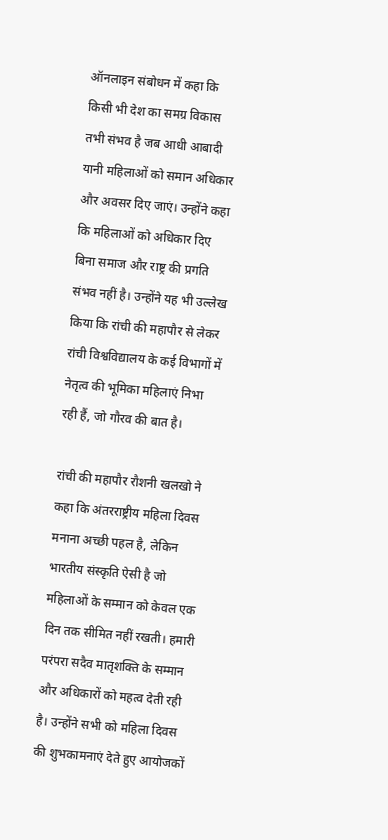ऑनलाइन संबोधन में कहा कि किसी भी देश का समग्र विकास तभी संभव है जब आधी आबादी यानी महिलाओं को समान अधिकार और अवसर दिए जाएं। उन्होंने कहा कि महिलाओं को अधिकार दिए बिना समाज और राष्ट्र की प्रगति संभव नहीं है। उन्होंने यह भी उल्लेख किया कि रांची की महापौर से लेकर रांची विश्वविद्यालय के कई विभागों में नेतृत्व की भूमिका महिलाएं निभा रही हैं, जो गौरव की बात है।

रांची की महापौर रौशनी खलखो ने कहा कि अंतरराष्ट्रीय महिला दिवस मनाना अच्छी पहल है, लेकिन भारतीय संस्कृति ऐसी है जो महिलाओं के सम्मान को केवल एक दिन तक सीमित नहीं रखती। हमारी परंपरा सदैव मातृशक्ति के सम्मान और अधिकारों को महत्व देती रही है। उन्होंने सभी को महिला दिवस की शुभकामनाएं देते हुए आयोजकों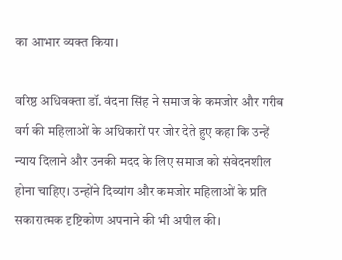का आभार व्यक्त किया।

वरिष्ठ अधिवक्ता डॉ. वंदना सिंह ने समाज के कमजोर और गरीब वर्ग की महिलाओं के अधिकारों पर जोर देते हुए कहा कि उन्हें न्याय दिलाने और उनकी मदद के लिए समाज को संवेदनशील होना चाहिए। उन्होंने दिव्यांग और कमजोर महिलाओं के प्रति सकारात्मक दृष्टिकोण अपनाने की भी अपील की।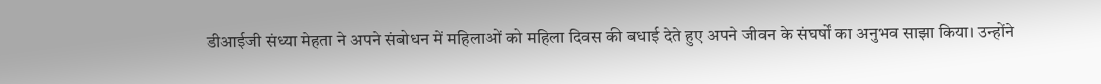डीआईजी संध्या मेहता ने अपने संबोधन में महिलाओं को महिला दिवस की बधाई देते हुए अपने जीवन के संघर्षों का अनुभव साझा किया। उन्होंने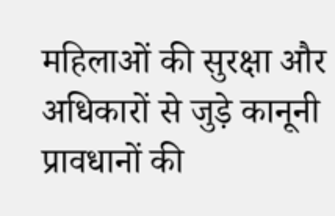महिलाओं की सुरक्षा और अधिकारों से जुड़े कानूनी प्रावधानों की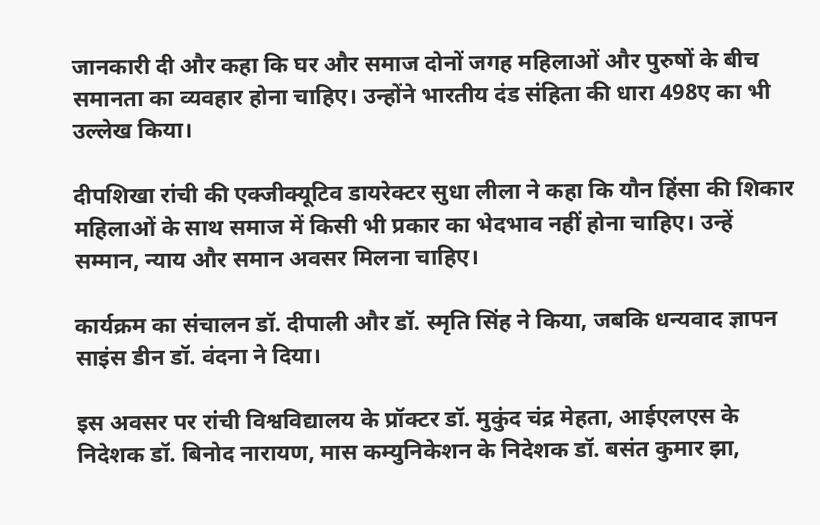जानकारी दी और कहा कि घर और समाज दोनों जगह महिलाओं और पुरुषों के बीच समानता का व्यवहार होना चाहिए। उन्होंने भारतीय दंड संहिता की धारा 498ए का भी उल्लेख किया।

दीपशिखा रांची की एक्जीक्यूटिव डायरेक्टर सुधा लीला ने कहा कि यौन हिंसा की शिकार महिलाओं के साथ समाज में किसी भी प्रकार का भेदभाव नहीं होना चाहिए। उन्हें सम्मान, न्याय और समान अवसर मिलना चाहिए।

कार्यक्रम का संचालन डॉ. दीपाली और डॉ. स्मृति सिंह ने किया, जबकि धन्यवाद ज्ञापन साइंस डीन डॉ. वंदना ने दिया।

इस अवसर पर रांची विश्वविद्यालय के प्रॉक्टर डॉ. मुकुंद चंद्र मेहता, आईएलएस के निदेशक डॉ. बिनोद नारायण, मास कम्युनिकेशन के निदेशक डॉ. बसंत कुमार झा,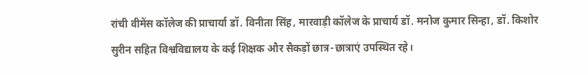रांची वीमेंस कॉलेज की प्राचार्या डॉ. विनीता सिंह, मारवाड़ी कॉलेज के प्राचार्य डॉ. मनोज कुमार सिन्हा, डॉ. किशोर सुरीन सहित विश्वविद्यालय के कई शिक्षक और सैकड़ों छात्र-छात्राएं उपस्थित रहे।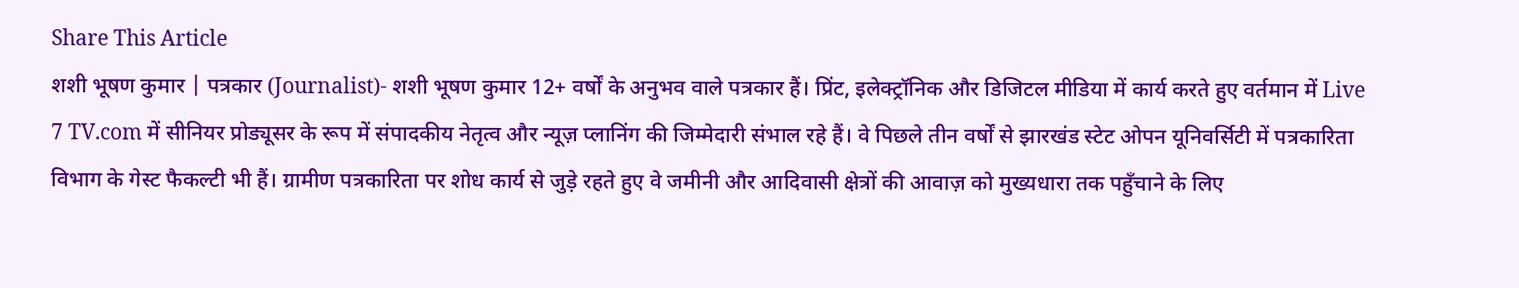Share This Article
शशी भूषण कुमार | पत्रकार (Journalist)- शशी भूषण कुमार 12+ वर्षों के अनुभव वाले पत्रकार हैं। प्रिंट, इलेक्ट्रॉनिक और डिजिटल मीडिया में कार्य करते हुए वर्तमान में Live 7 TV.com में सीनियर प्रोड्यूसर के रूप में संपादकीय नेतृत्व और न्यूज़ प्लानिंग की जिम्मेदारी संभाल रहे हैं। वे पिछले तीन वर्षों से झारखंड स्टेट ओपन यूनिवर्सिटी में पत्रकारिता विभाग के गेस्ट फैकल्टी भी हैं। ग्रामीण पत्रकारिता पर शोध कार्य से जुड़े रहते हुए वे जमीनी और आदिवासी क्षेत्रों की आवाज़ को मुख्यधारा तक पहुँचाने के लिए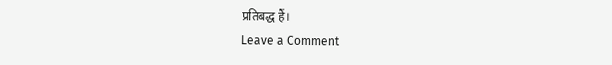प्रतिबद्ध हैं।
Leave a Comment